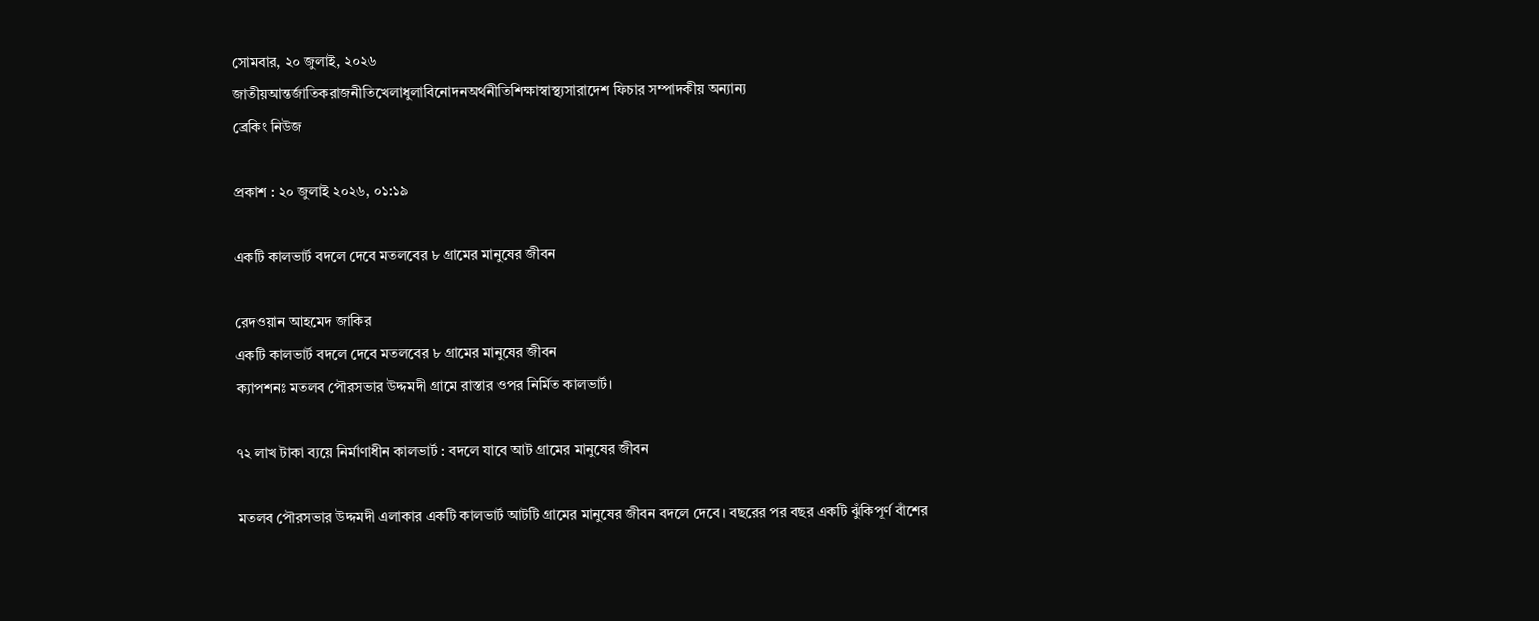সোমবার, ২০ জুলাই, ২০২৬
জাতীয়আন্তর্জাতিকরাজনীতিখেলাধুলাবিনোদনঅর্থনীতিশিক্ষাস্বাস্থ্যসারাদেশ ফিচার সম্পাদকীয় অন্যান্য
ব্রেকিং নিউজ

প্রকাশ : ২০ জুলাই ২০২৬, ০১:১৯

একটি কালভার্ট বদলে দেবে মতলবের ৮ গ্রামের মানুষের জীবন

রেদওয়ান আহমেদ জাকির
একটি কালভার্ট বদলে দেবে মতলবের ৮ গ্রামের মানুষের জীবন
ক্যাপশনঃ মতলব পৌরসভার উদ্দমদী গ্রামে রাস্তার ওপর নির্মিত কালভার্ট।

৭২ লাখ টাকা ব্যয়ে নির্মাণাধীন কালভার্ট : বদলে যাবে আট গ্রামের মানুষের জীবন

মতলব পৌরসভার উদ্দমদী এলাকার একটি কালভার্ট আটটি গ্রামের মানুষের জীবন বদলে দেবে। বছরের পর বছর একটি ঝুঁকিপূর্ণ বাঁশের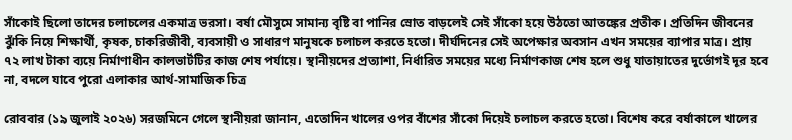সাঁকোই ছিলো তাদের চলাচলের একমাত্র ভরসা। বর্ষা মৌসুমে সামান্য বৃষ্টি বা পানির স্রোত বাড়লেই সেই সাঁকো হয়ে উঠতো আতঙ্কের প্রতীক। প্রতিদিন জীবনের ঝুঁকি নিয়ে শিক্ষার্থী, কৃষক, চাকরিজীবী, ব্যবসায়ী ও সাধারণ মানুষকে চলাচল করতে হতো। দীর্ঘদিনের সেই অপেক্ষার অবসান এখন সময়ের ব্যাপার মাত্র। প্রায় ৭২ লাখ টাকা ব্যয়ে নির্মাণাধীন কালভার্টটির কাজ শেষ পর্যায়ে। স্থানীয়দের প্রত্যাশা, নির্ধারিত সময়ের মধ্যে নির্মাণকাজ শেষ হলে শুধু যাতায়াতের দুর্ভোগই দূর হবে না, বদলে যাবে পুরো এলাকার আর্থ-সামাজিক চিত্র

রোববার (১৯ জুলাই ২০২৬) সরজমিনে গেলে স্থানীয়রা জানান, এতোদিন খালের ওপর বাঁশের সাঁকো দিয়েই চলাচল করতে হতো। বিশেষ করে বর্ষাকালে খালের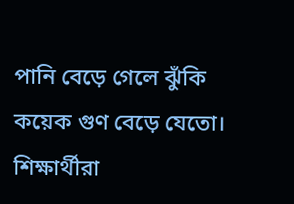পানি বেড়ে গেলে ঝুঁকি কয়েক গুণ বেড়ে যেতো। শিক্ষার্থীরা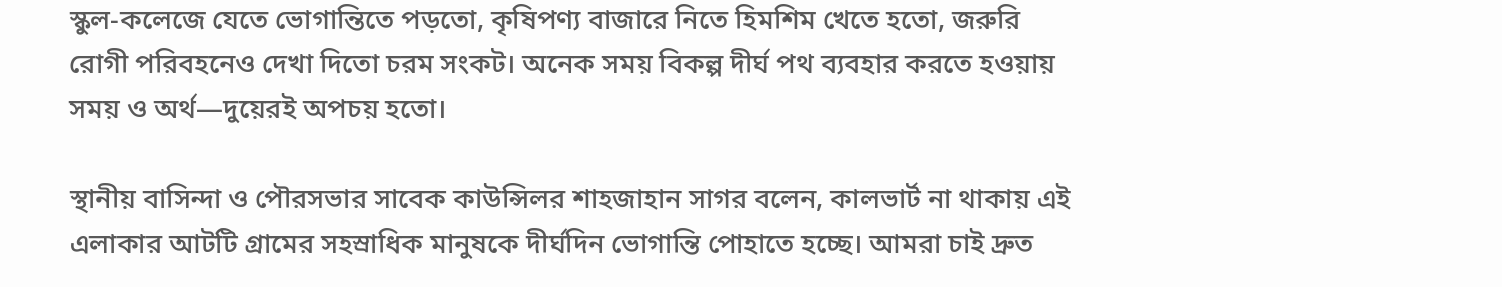স্কুল-কলেজে যেতে ভোগান্তিতে পড়তো, কৃষিপণ্য বাজারে নিতে হিমশিম খেতে হতো, জরুরি রোগী পরিবহনেও দেখা দিতো চরম সংকট। অনেক সময় বিকল্প দীর্ঘ পথ ব্যবহার করতে হওয়ায় সময় ও অর্থ—দুয়েরই অপচয় হতো।

স্থানীয় বাসিন্দা ও পৌরসভার সাবেক কাউন্সিলর শাহজাহান সাগর বলেন, কালভার্ট না থাকায় এই এলাকার আটটি গ্রামের সহস্রাধিক মানুষকে দীর্ঘদিন ভোগান্তি পোহাতে হচ্ছে। আমরা চাই দ্রুত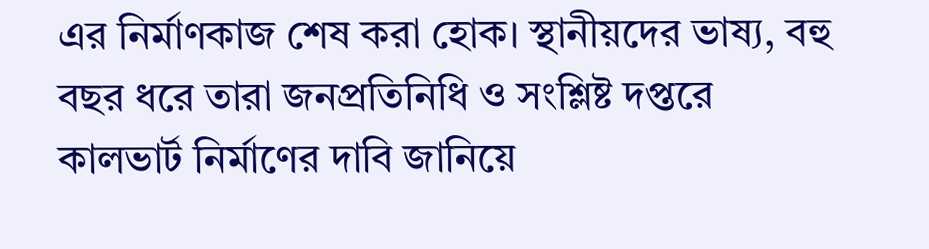এর নির্মাণকাজ শেষ করা হোক। স্থানীয়দের ভাষ্য, বহু বছর ধরে তারা জনপ্রতিনিধি ও সংশ্লিষ্ট দপ্তরে কালভার্ট নির্মাণের দাবি জানিয়ে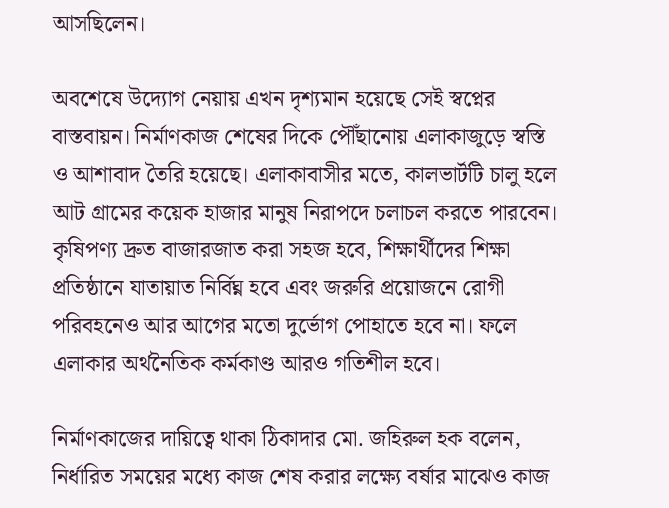আসছিলেন।

অবশেষে উদ্যোগ নেয়ায় এখন দৃশ্যমান হয়েছে সেই স্বপ্নের বাস্তবায়ন। নির্মাণকাজ শেষের দিকে পৌঁছানোয় এলাকাজুড়ে স্বস্তি ও আশাবাদ তৈরি হয়েছে। এলাকাবাসীর মতে, কালভার্টটি চালু হলে আট গ্রামের কয়েক হাজার মানুষ নিরাপদে চলাচল করতে পারবেন। কৃষিপণ্য দ্রুত বাজারজাত করা সহজ হবে, শিক্ষার্থীদের শিক্ষা প্রতিষ্ঠানে যাতায়াত নির্বিঘ্ন হবে এবং জরুরি প্রয়োজনে রোগী পরিবহনেও আর আগের মতো দুর্ভোগ পোহাতে হবে না। ফলে এলাকার অর্থনৈতিক কর্মকাণ্ড আরও গতিশীল হবে।

নির্মাণকাজের দায়িত্বে থাকা ঠিকাদার মো. জহিরুল হক বলেন, নির্ধারিত সময়ের মধ্যে কাজ শেষ করার লক্ষ্যে বর্ষার মাঝেও কাজ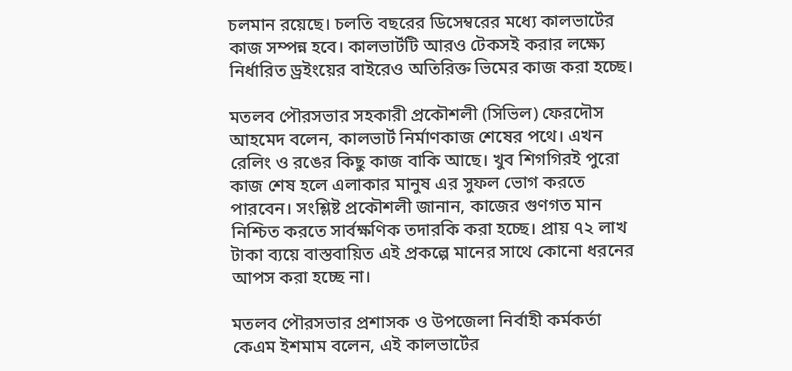চলমান রয়েছে। চলতি বছরের ডিসেম্বরের মধ্যে কালভার্টের কাজ সম্পন্ন হবে। কালভার্টটি আরও টেকসই করার লক্ষ্যে নির্ধারিত ড্রইংয়ের বাইরেও অতিরিক্ত ভিমের কাজ করা হচ্ছে।

মতলব পৌরসভার সহকারী প্রকৌশলী (সিভিল) ফেরদৌস আহমেদ বলেন, কালভার্ট নির্মাণকাজ শেষের পথে। এখন রেলিং ও রঙের কিছু কাজ বাকি আছে। খুব শিগগিরই পুরো কাজ শেষ হলে এলাকার মানুষ এর সুফল ভোগ করতে পারবেন। সংশ্লিষ্ট প্রকৌশলী জানান, কাজের গুণগত মান নিশ্চিত করতে সার্বক্ষণিক তদারকি করা হচ্ছে। প্রায় ৭২ লাখ টাকা ব্যয়ে বাস্তবায়িত এই প্রকল্পে মানের সাথে কোনো ধরনের আপস করা হচ্ছে না।

মতলব পৌরসভার প্রশাসক ও উপজেলা নির্বাহী কর্মকর্তা কেএম ইশমাম বলেন, এই কালভার্টের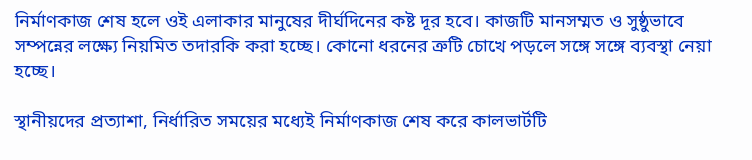নির্মাণকাজ শেষ হলে ওই এলাকার মানুষের দীর্ঘদিনের কষ্ট দূর হবে। কাজটি মানসম্মত ও সুষ্ঠুভাবে সম্পন্নের লক্ষ্যে নিয়মিত তদারকি করা হচ্ছে। কোনো ধরনের ত্রুটি চোখে পড়লে সঙ্গে সঙ্গে ব্যবস্থা নেয়া হচ্ছে।

স্থানীয়দের প্রত্যাশা, নির্ধারিত সময়ের মধ্যেই নির্মাণকাজ শেষ করে কালভার্টটি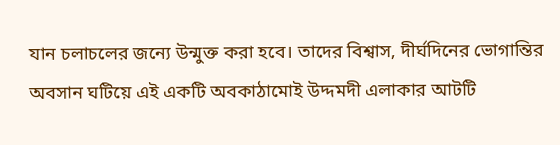যান চলাচলের জন্যে উন্মুক্ত করা হবে। তাদের বিশ্বাস, দীর্ঘদিনের ভোগান্তির অবসান ঘটিয়ে এই একটি অবকাঠামোই উদ্দমদী এলাকার আটটি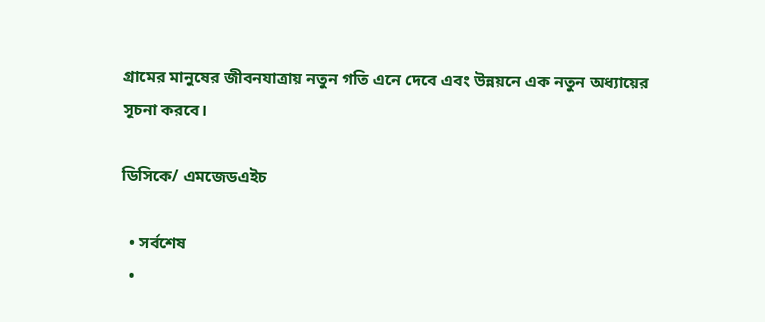গ্রামের মানুষের জীবনযাত্রায় নতুন গতি এনে দেবে এবং উন্নয়নে এক নতুন অধ্যায়ের সূচনা করবে।

ডিসিকে/ এমজেডএইচ

  • সর্বশেষ
  •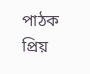পাঠক প্রিয়